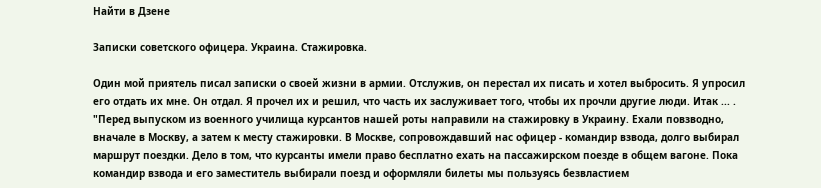Найти в Дзене

Записки советского офицера. Украина. Стажировка.

Один мой приятель писал записки о своей жизни в армии. Отслужив, он перестал их писать и хотел выбросить. Я упросил его отдать их мне. Он отдал. Я прочел их и решил, что часть их заслуживает того, чтобы их прочли другие люди. Итак ... . "Перед выпуском из военного училища курсантов нашей роты направили на стажировку в Украину. Ехали повзводно, вначале в Москву, а затем к месту стажировки. В Москве, сопровождавший нас офицер - командир взвода, долго выбирал маршрут поездки. Дело в том, что курсанты имели право бесплатно ехать на пассажирском поезде в общем вагоне. Пока командир взвода и его заместитель выбирали поезд и оформляли билеты мы пользуясь безвластием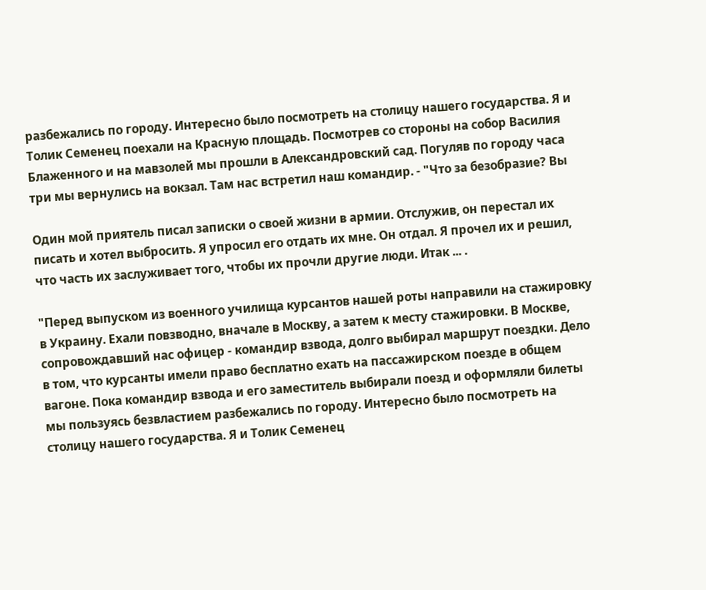разбежались по городу. Интересно было посмотреть на столицу нашего государства. Я и Толик Семенец поехали на Красную площадь. Посмотрев со стороны на собор Василия Блаженного и на мавзолей мы прошли в Александровский сад. Погуляв по городу часа три мы вернулись на вокзал. Там нас встретил наш командир. - "Что за безобразие? Вы

Один мой приятель писал записки о своей жизни в армии. Отслужив, он перестал их писать и хотел выбросить. Я упросил его отдать их мне. Он отдал. Я прочел их и решил, что часть их заслуживает того, чтобы их прочли другие люди. Итак ... .

"Перед выпуском из военного училища курсантов нашей роты направили на стажировку в Украину. Ехали повзводно, вначале в Москву, а затем к месту стажировки. В Москве, сопровождавший нас офицер - командир взвода, долго выбирал маршрут поездки. Дело в том, что курсанты имели право бесплатно ехать на пассажирском поезде в общем вагоне. Пока командир взвода и его заместитель выбирали поезд и оформляли билеты мы пользуясь безвластием разбежались по городу. Интересно было посмотреть на столицу нашего государства. Я и Толик Семенец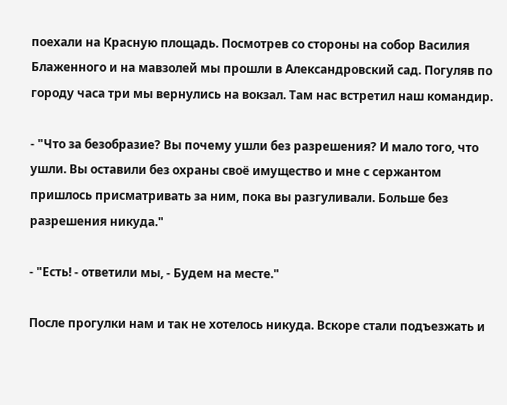поехали на Красную площадь. Посмотрев со стороны на собор Василия Блаженного и на мавзолей мы прошли в Александровский сад. Погуляв по городу часа три мы вернулись на вокзал. Там нас встретил наш командир.

- "Что за безобразие? Вы почему ушли без разрешения? И мало того, что ушли. Вы оставили без охраны своё имущество и мне с сержантом пришлось присматривать за ним, пока вы разгуливали. Больше без разрешения никуда."

- "Есть! - ответили мы, - Будем на месте."

После прогулки нам и так не хотелось никуда. Вскоре стали подъезжать и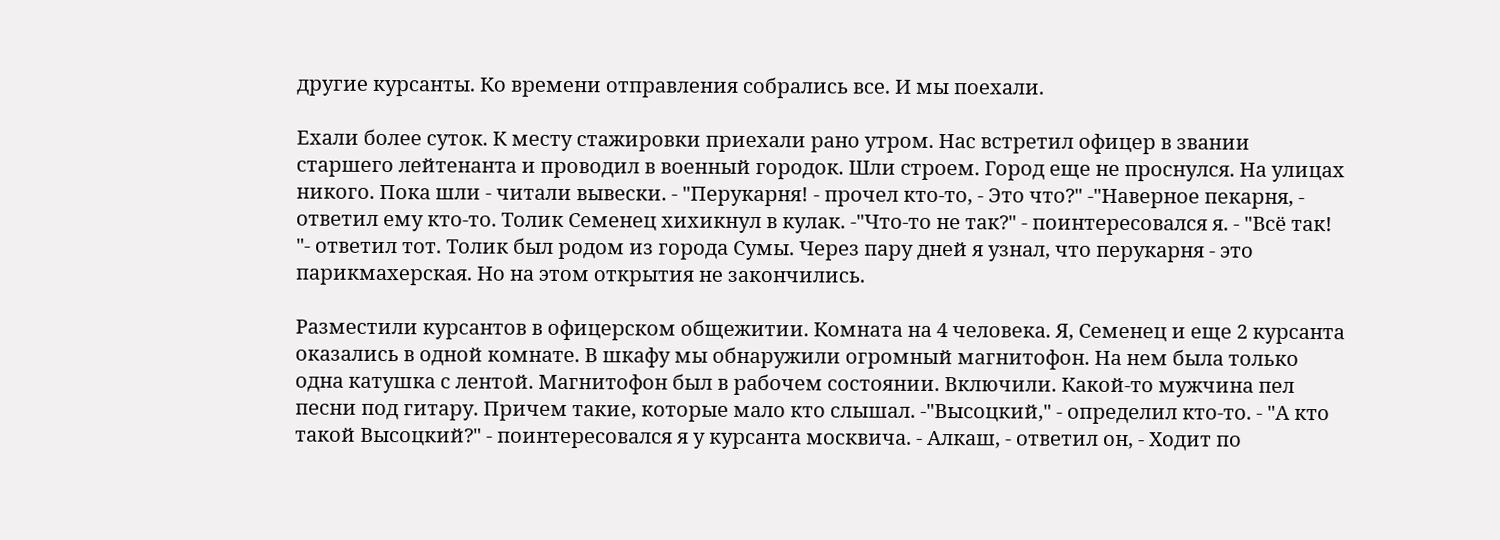другие курсанты. Ко времени отправления собрались все. И мы поехали.

Ехали более суток. К месту стажировки приехали рано утром. Нас встретил офицер в звании старшего лейтенанта и проводил в военный городок. Шли строем. Город еще не проснулся. На улицах никого. Пока шли - читали вывески. - "Перукарня! - прочел кто-то, - Это что?" -"Наверное пекарня, - ответил ему кто-то. Толик Семенец хихикнул в кулак. -"Что-то не так?" - поинтересовался я. - "Всё так! "- ответил тот. Толик был родом из города Сумы. Через пару дней я узнал, что перукарня - это парикмахерская. Но на этом открытия не закончились.

Разместили курсантов в офицерском общежитии. Комната на 4 человека. Я, Семенец и еще 2 курсанта оказались в одной комнате. В шкафу мы обнаружили огромный магнитофон. На нем была только одна катушка с лентой. Магнитофон был в рабочем состоянии. Включили. Какой-то мужчина пел песни под гитару. Причем такие, которые мало кто слышал. -"Высоцкий," - определил кто-то. - "А кто такой Высоцкий?" - поинтересовался я у курсанта москвича. - Алкаш, - ответил он, - Ходит по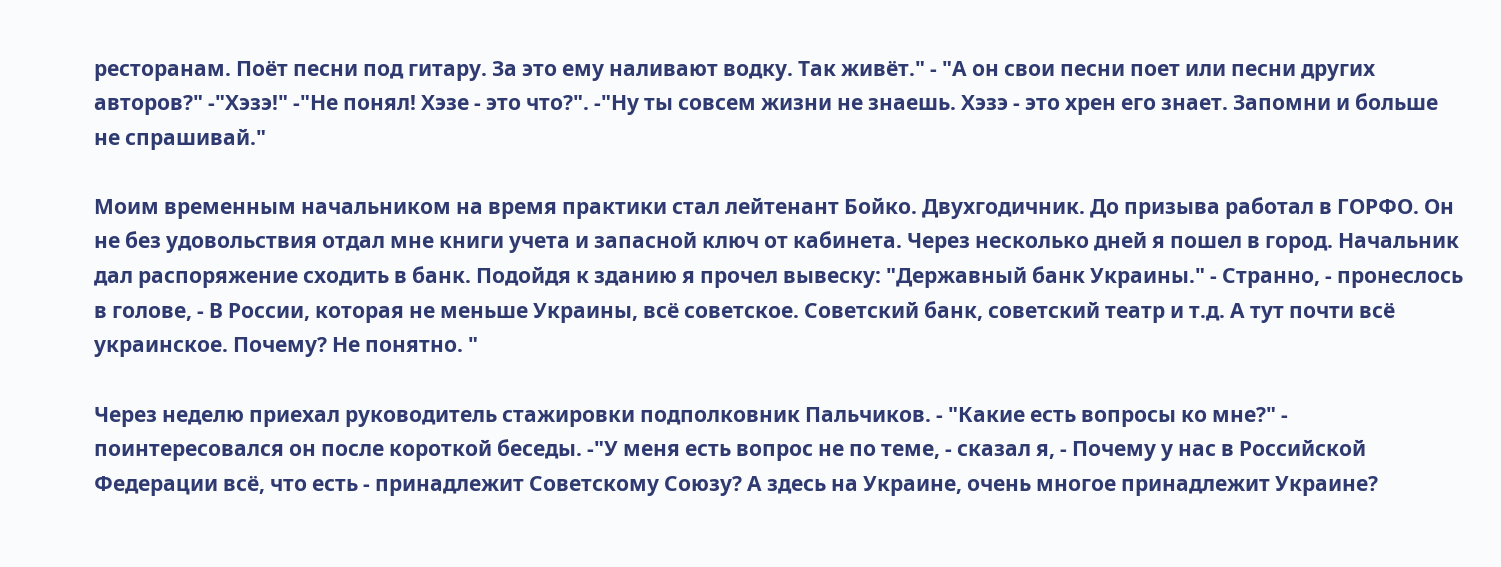ресторанам. Поёт песни под гитару. За это ему наливают водку. Так живёт." - "А он свои песни поет или песни других авторов?" -"Хэзэ!" -"Не понял! Хэзе - это что?". -"Ну ты совсем жизни не знаешь. Хэзэ - это хрен его знает. Запомни и больше не спрашивай."

Моим временным начальником на время практики стал лейтенант Бойко. Двухгодичник. До призыва работал в ГОРФО. Он не без удовольствия отдал мне книги учета и запасной ключ от кабинета. Через несколько дней я пошел в город. Начальник дал распоряжение сходить в банк. Подойдя к зданию я прочел вывеску: "Державный банк Украины." - Странно, - пронеслось в голове, - В России, которая не меньше Украины, всё советское. Советский банк, советский театр и т.д. А тут почти всё украинское. Почему? Не понятно. "

Через неделю приехал руководитель стажировки подполковник Пальчиков. - "Какие есть вопросы ко мне?" - поинтересовался он после короткой беседы. -"У меня есть вопрос не по теме, - сказал я, - Почему у нас в Российской Федерации всё, что есть - принадлежит Советскому Союзу? А здесь на Украине, очень многое принадлежит Украине?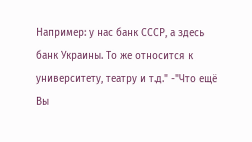Например: у нас банк СССР, а здесь банк Украины. То же относится к университету, театру и т.д." -"Что ещё Вы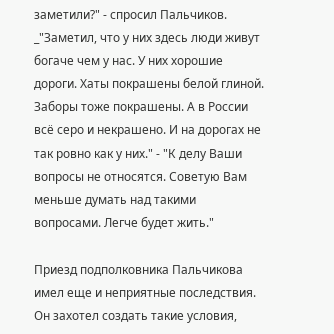заметили?" - спросил Пальчиков. _"Заметил, что у них здесь люди живут богаче чем у нас. У них хорошие дороги. Хаты покрашены белой глиной. Заборы тоже покрашены. А в России всё серо и некрашено. И на дорогах не так ровно как у них." - "К делу Ваши вопросы не относятся. Советую Вам меньше думать над такими вопросами. Легче будет жить."

Приезд подполковника Пальчикова имел еще и неприятные последствия. Он захотел создать такие условия,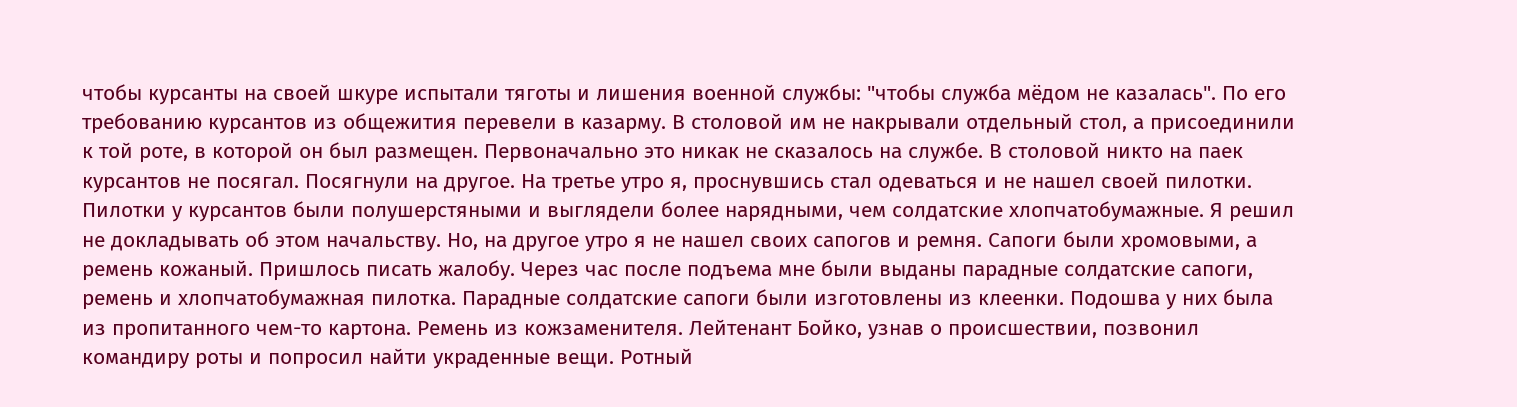чтобы курсанты на своей шкуре испытали тяготы и лишения военной службы: "чтобы служба мёдом не казалась". По его требованию курсантов из общежития перевели в казарму. В столовой им не накрывали отдельный стол, а присоединили к той роте, в которой он был размещен. Первоначально это никак не сказалось на службе. В столовой никто на паек курсантов не посягал. Посягнули на другое. На третье утро я, проснувшись стал одеваться и не нашел своей пилотки. Пилотки у курсантов были полушерстяными и выглядели более нарядными, чем солдатские хлопчатобумажные. Я решил не докладывать об этом начальству. Но, на другое утро я не нашел своих сапогов и ремня. Сапоги были хромовыми, а ремень кожаный. Пришлось писать жалобу. Через час после подъема мне были выданы парадные солдатские сапоги, ремень и хлопчатобумажная пилотка. Парадные солдатские сапоги были изготовлены из клеенки. Подошва у них была из пропитанного чем-то картона. Ремень из кожзаменителя. Лейтенант Бойко, узнав о происшествии, позвонил командиру роты и попросил найти украденные вещи. Ротный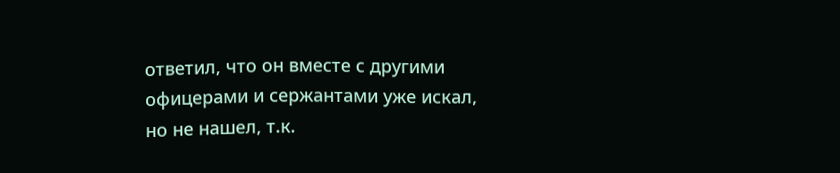ответил, что он вместе с другими офицерами и сержантами уже искал, но не нашел, т.к.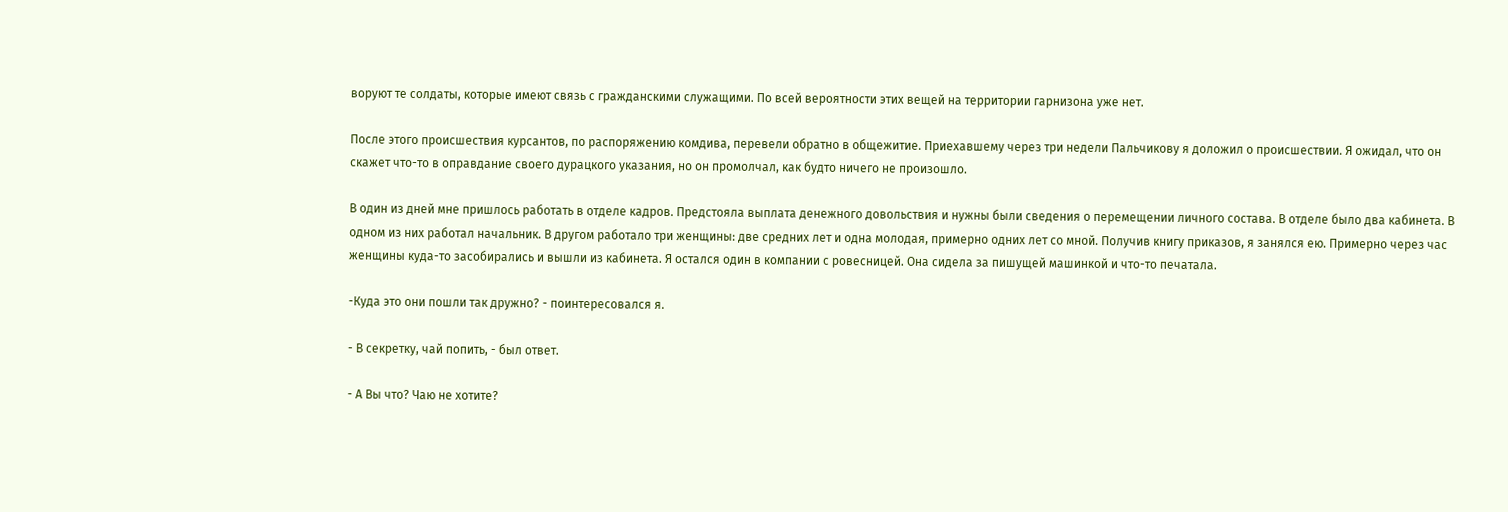воруют те солдаты, которые имеют связь с гражданскими служащими. По всей вероятности этих вещей на территории гарнизона уже нет.

После этого происшествия курсантов, по распоряжению комдива, перевели обратно в общежитие. Приехавшему через три недели Пальчикову я доложил о происшествии. Я ожидал, что он скажет что-то в оправдание своего дурацкого указания, но он промолчал, как будто ничего не произошло.

В один из дней мне пришлось работать в отделе кадров. Предстояла выплата денежного довольствия и нужны были сведения о перемещении личного состава. В отделе было два кабинета. В одном из них работал начальник. В другом работало три женщины: две средних лет и одна молодая, примерно одних лет со мной. Получив книгу приказов, я занялся ею. Примерно через час женщины куда-то засобирались и вышли из кабинета. Я остался один в компании с ровесницей. Она сидела за пишущей машинкой и что-то печатала.

-Куда это они пошли так дружно? - поинтересовался я.

- В секретку, чай попить, - был ответ.

- А Вы что? Чаю не хотите?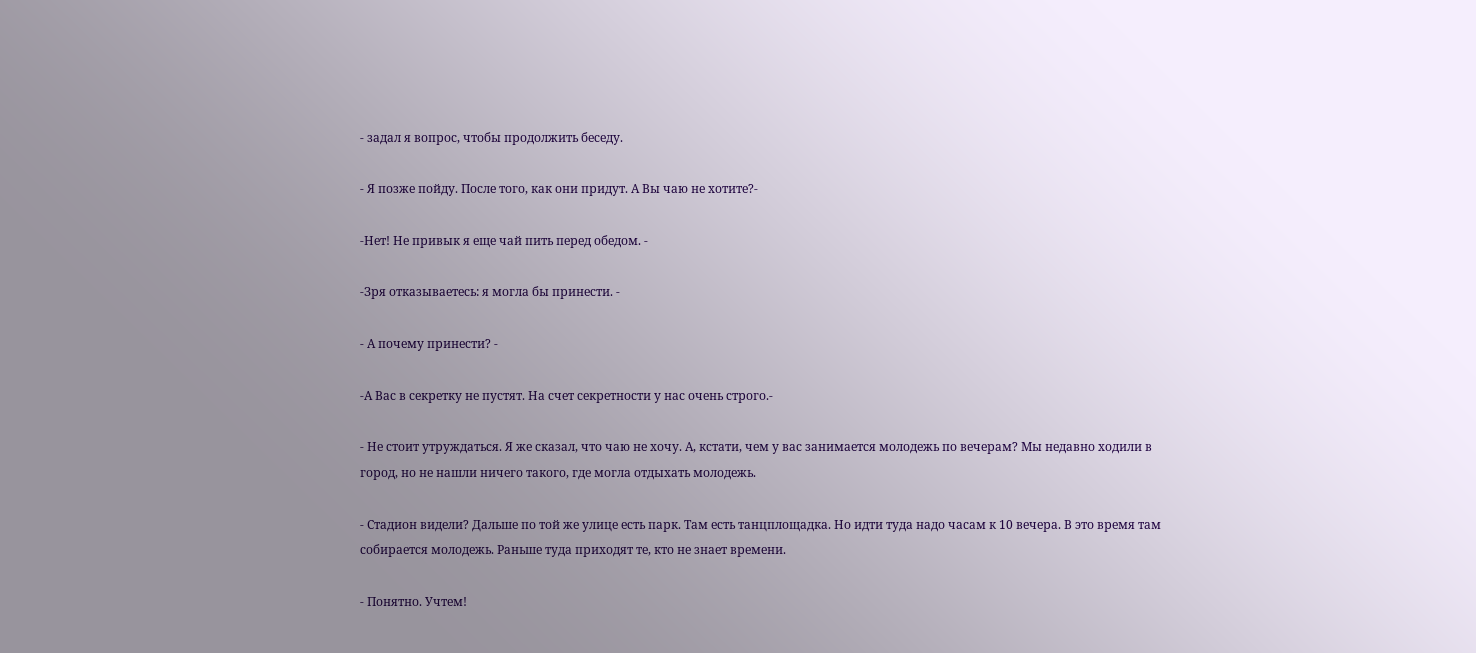- задал я вопрос, чтобы продолжить беседу.

- Я позже пойду. После того, как они придут. А Вы чаю не хотите?-

-Нет! Не привык я еще чай пить перед обедом. -

-Зря отказываетесь: я могла бы принести. -

- А почему принести? -

-А Вас в секретку не пустят. На счет секретности у нас очень строго.-

- Не стоит утруждаться. Я же сказал, что чаю не хочу. А, кстати, чем у вас занимается молодежь по вечерам? Мы недавно ходили в город, но не нашли ничего такого, где могла отдыхать молодежь.

- Стадион видели? Дальше по той же улице есть парк. Там есть танцплощадка. Но идти туда надо часам к 10 вечера. В это время там собирается молодежь. Раньше туда приходят те, кто не знает времени.

- Понятно. Учтем!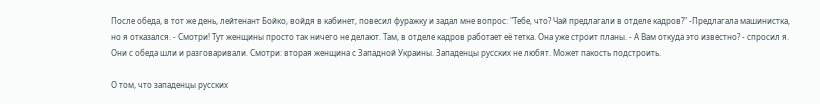После обеда, в тот же день, лейтенант Бойко, войдя в кабинет, повесил фуражку и задал мне вопрос: "Тебе, что? Чай предлагали в отделе кадров?" -Предлагала машинистка, но я отказался. - Смотри! Тут женщины просто так ничего не делают. Там, в отделе кадров работает её тетка. Она уже строит планы. - А Вам откуда это известно? - спросил я. Они с обеда шли и разговаривали. Смотри: вторая женщина с Западной Украины. Западенцы русских не любят. Может пакость подстроить.

О том, что западенцы русских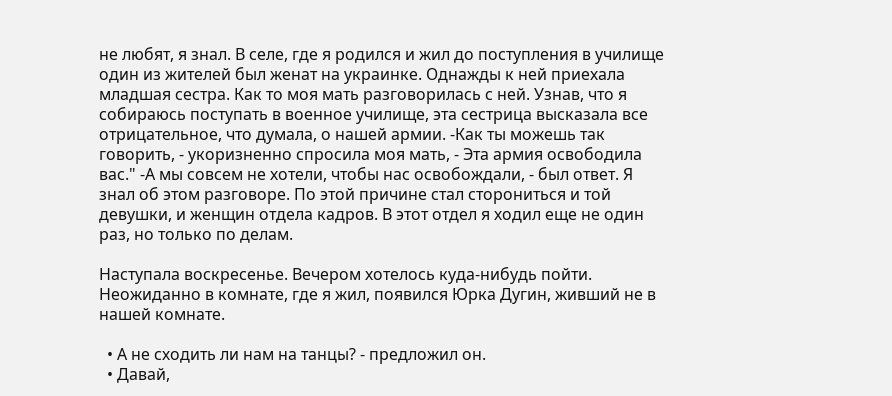не любят, я знал. В селе, где я родился и жил до поступления в училище один из жителей был женат на украинке. Однажды к ней приехала младшая сестра. Как то моя мать разговорилась с ней. Узнав, что я собираюсь поступать в военное училище, эта сестрица высказала все отрицательное, что думала, о нашей армии. -Как ты можешь так говорить, - укоризненно спросила моя мать, - Эта армия освободила вас." -А мы совсем не хотели, чтобы нас освобождали, - был ответ. Я знал об этом разговоре. По этой причине стал сторониться и той девушки, и женщин отдела кадров. В этот отдел я ходил еще не один раз, но только по делам.

Наступала воскресенье. Вечером хотелось куда-нибудь пойти. Неожиданно в комнате, где я жил, появился Юрка Дугин, живший не в нашей комнате.

  • А не сходить ли нам на танцы? - предложил он.
  • Давай,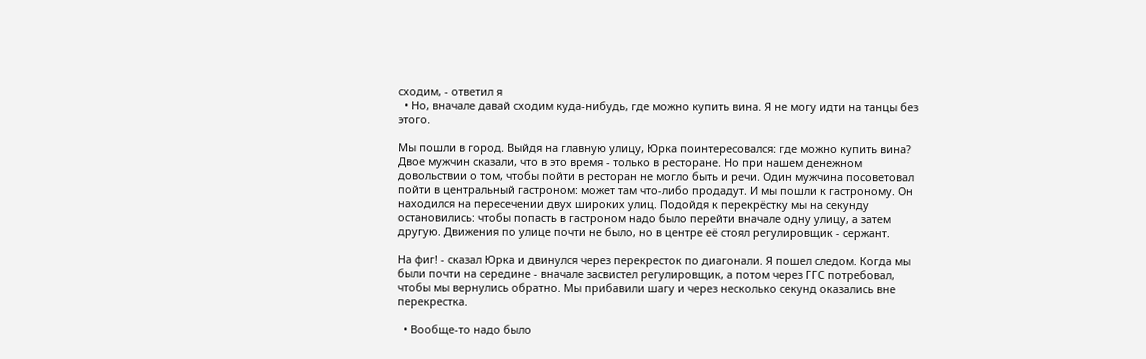сходим, - ответил я
  • Но, вначале давай сходим куда-нибудь, где можно купить вина. Я не могу идти на танцы без этого.

Мы пошли в город. Выйдя на главную улицу, Юрка поинтересовался: где можно купить вина? Двое мужчин сказали, что в это время - только в ресторане. Но при нашем денежном довольствии о том, чтобы пойти в ресторан не могло быть и речи. Один мужчина посоветовал пойти в центральный гастроном: может там что-либо продадут. И мы пошли к гастроному. Он находился на пересечении двух широких улиц. Подойдя к перекрёстку мы на секунду остановились: чтобы попасть в гастроном надо было перейти вначале одну улицу, а затем другую. Движения по улице почти не было, но в центре её стоял регулировщик - сержант.

На фиг! - сказал Юрка и двинулся через перекресток по диагонали. Я пошел следом. Когда мы были почти на середине - вначале засвистел регулировщик, а потом через ГГС потребовал, чтобы мы вернулись обратно. Мы прибавили шагу и через несколько секунд оказались вне перекрестка.

  • Вообще-то надо было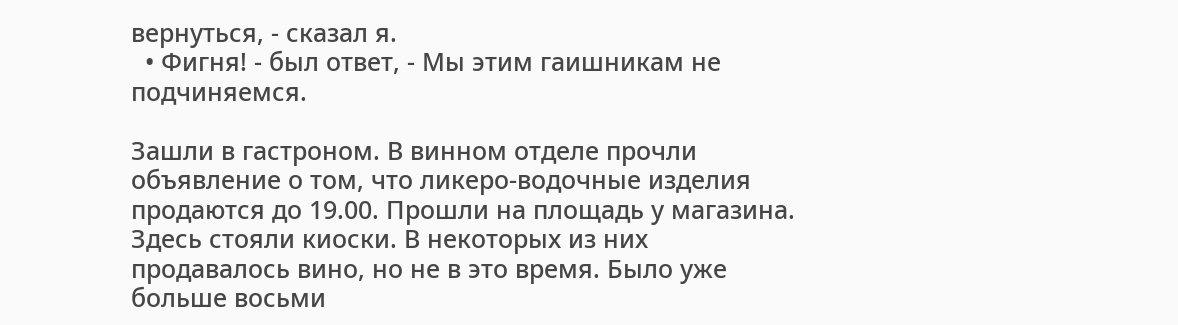вернуться, - сказал я.
  • Фигня! - был ответ, - Мы этим гаишникам не подчиняемся.

Зашли в гастроном. В винном отделе прочли объявление о том, что ликеро-водочные изделия продаются до 19.00. Прошли на площадь у магазина. Здесь стояли киоски. В некоторых из них продавалось вино, но не в это время. Было уже больше восьми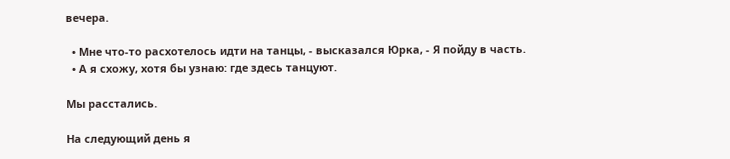вечера.

  • Мне что-то расхотелось идти на танцы, - высказался Юрка, - Я пойду в часть.
  • А я схожу, хотя бы узнаю: где здесь танцуют.

Мы расстались.

На следующий день я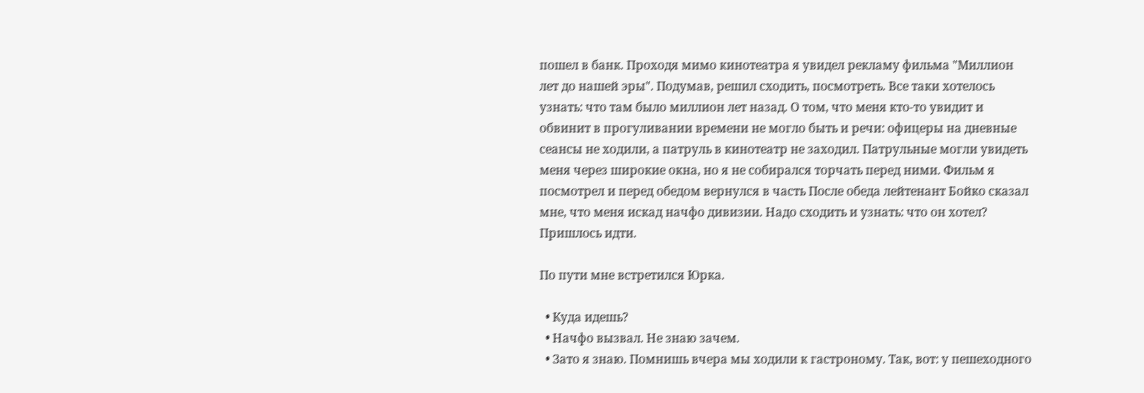пошел в банк. Проходя мимо кинотеатра я увидел рекламу фильма "Миллион лет до нашей эры". Подумав, решил сходить, посмотреть. Все таки хотелось узнать: что там было миллион лет назад. О том, что меня кто-то увидит и обвинит в прогуливании времени не могло быть и речи: офицеры на дневные сеансы не ходили, а патруль в кинотеатр не заходил. Патрульные могли увидеть меня через широкие окна, но я не собирался торчать перед ними. Фильм я посмотрел и перед обедом вернулся в часть После обеда лейтенант Бойко сказал мне, что меня искад начфо дивизии. Надо сходить и узнать: что он хотел? Пришлось идти.

По пути мне встретился Юрка.

  • Куда идешь?
  • Начфо вызвал. Не знаю зачем.
  • Зато я знаю. Помнишь вчера мы ходили к гастроному. Так, вот: у пешеходного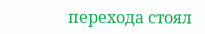перехода стоял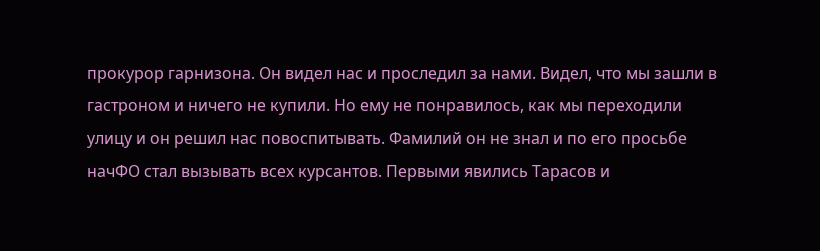прокурор гарнизона. Он видел нас и проследил за нами. Видел, что мы зашли в гастроном и ничего не купили. Но ему не понравилось, как мы переходили улицу и он решил нас повоспитывать. Фамилий он не знал и по его просьбе начФО стал вызывать всех курсантов. Первыми явились Тарасов и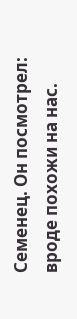Семенец. Он посмотрел: вроде похожи на нас.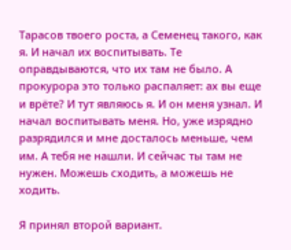Тарасов твоего роста, а Семенец такого, как я. И начал их воспитывать. Те оправдываются, что их там не было. А прокурора это только распаляет: ах вы еще и врёте? И тут являюсь я. И он меня узнал. И начал воспитывать меня. Но, уже изрядно разрядился и мне досталось меньше, чем им. А тебя не нашли. И сейчас ты там не нужен. Можешь сходить, а можешь не ходить.

Я принял второй вариант.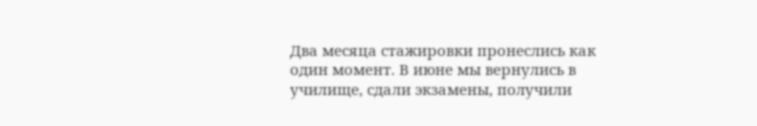Два месяца стажировки пронеслись как один момент. В июне мы вернулись в училище, сдали экзамены, получили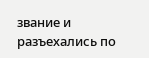звание и разъехались по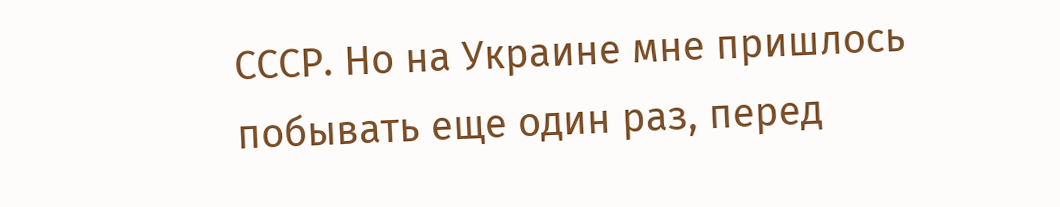СССР. Но на Украине мне пришлось побывать еще один раз, перед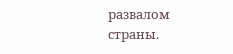развалом страны.